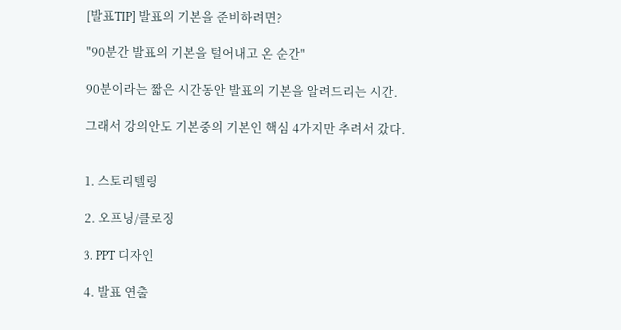[발표TIP] 발표의 기본을 준비하려면?

"90분간 발표의 기본을 털어내고 온 순간"

90분이라는 짧은 시간동안 발표의 기본을 알려드리는 시간.

그래서 강의안도 기본중의 기본인 핵심 4가지만 추려서 갔다.


1. 스토리텔링

2. 오프닝/클로징

3. PPT 디자인

4. 발표 연출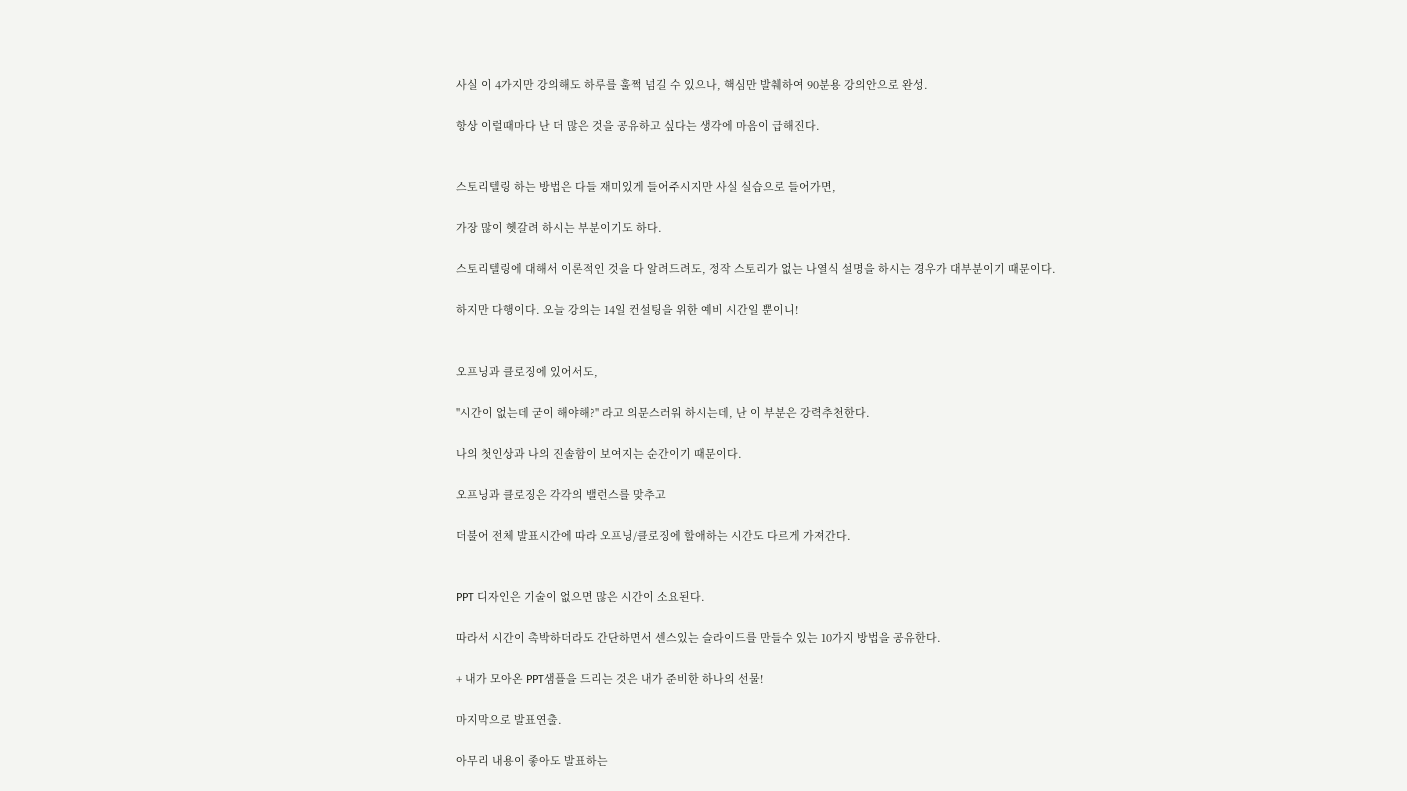사실 이 4가지만 강의해도 하루를 훌쩍 넘길 수 있으나, 핵심만 발췌하여 90분용 강의안으로 완성.

항상 이럴때마다 난 더 많은 것을 공유하고 싶다는 생각에 마음이 급해진다.


스토리텔링 하는 방법은 다들 재미있게 들어주시지만 사실 실습으로 들어가면,

가장 많이 헷갈려 하시는 부분이기도 하다.

스토리텔링에 대해서 이론적인 것을 다 알려드려도, 정작 스토리가 없는 나열식 설명을 하시는 경우가 대부분이기 때문이다.

하지만 다행이다. 오늘 강의는 14일 컨설팅을 위한 예비 시간일 뿐이니!


오프닝과 클로징에 있어서도,

"시간이 없는데 굳이 해야해?" 라고 의문스러워 하시는데, 난 이 부분은 강력추천한다.

나의 첫인상과 나의 진솔함이 보여지는 순간이기 때문이다.

오프닝과 클로징은 각각의 밸런스를 맞추고

더불어 전체 발표시간에 따라 오프닝/클로징에 할애하는 시간도 다르게 가져간다.


PPT 디자인은 기술이 없으면 많은 시간이 소요된다.

따라서 시간이 촉박하더라도 간단하면서 센스있는 슬라이드를 만들수 있는 10가지 방법을 공유한다.

+ 내가 모아온 PPT샘플을 드리는 것은 내가 준비한 하나의 선물!

마지막으로 발표연출.

아무리 내용이 좋아도 발표하는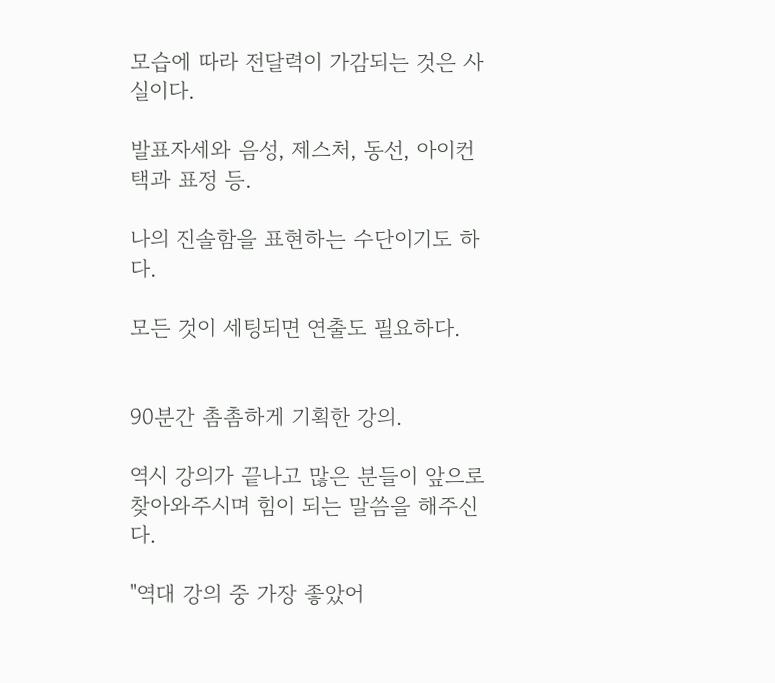모습에 따라 전달력이 가감되는 것은 사실이다.

발표자세와 음성, 제스처, 동선, 아이컨택과 표정 등.

나의 진솔함을 표현하는 수단이기도 하다.

모든 것이 세팅되면 연출도 필요하다.


90분간 촘촘하게 기획한 강의.

역시 강의가 끝나고 많은 분들이 앞으로 찾아와주시며 힘이 되는 말씀을 해주신다.

"역대 강의 중 가장 좋았어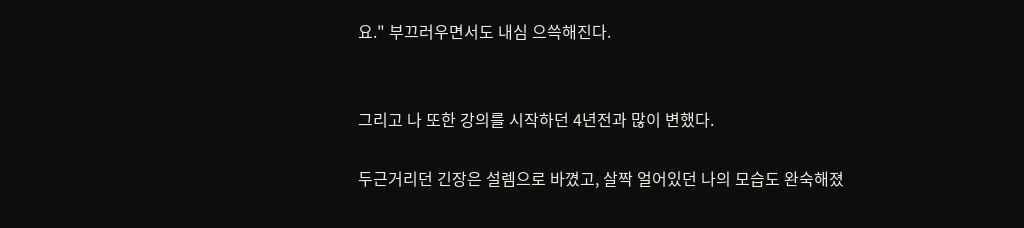요." 부끄러우면서도 내심 으쓱해진다.


그리고 나 또한 강의를 시작하던 4년전과 많이 변했다.

두근거리던 긴장은 설렘으로 바꼈고, 살짝 얼어있던 나의 모습도 완숙해졌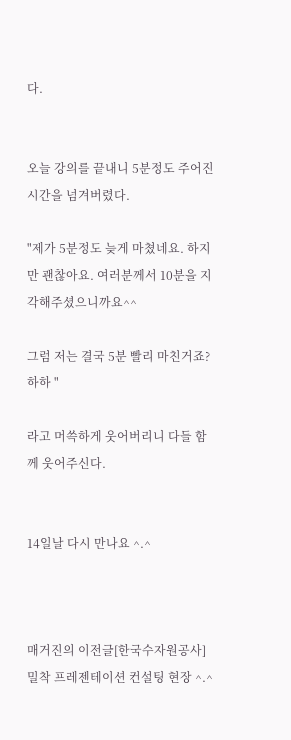다.


오늘 강의를 끝내니 5분정도 주어진 시간을 넘겨버렸다.

"제가 5분정도 늦게 마쳤네요. 하지만 괜찮아요. 여러분께서 10분을 지각해주셨으니까요^^

그럼 저는 결국 5분 빨리 마친거죠? 하하 "

라고 머쓱하게 웃어버리니 다들 함께 웃어주신다.


14일날 다시 만나요 ^.^



매거진의 이전글[한국수자원공사] 밀착 프레젠테이션 컨설팅 현장 ^.^